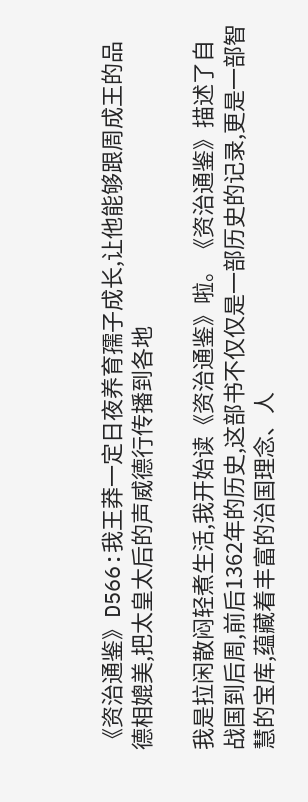《资治通鉴》D566:我王莽一定日夜养育孺子成长,让他能够跟周成王的品德相媲美,把太皇太后的声威德行传播到各地

我是拉闲散闷轻煮生活,我开始读《资治通鉴》啦。《资治通鉴》描述了自战国到后周,前后1362年的历史,这部书不仅仅是一部历史的记录,更是一部智慧的宝库,蕴藏着丰富的治国理念、人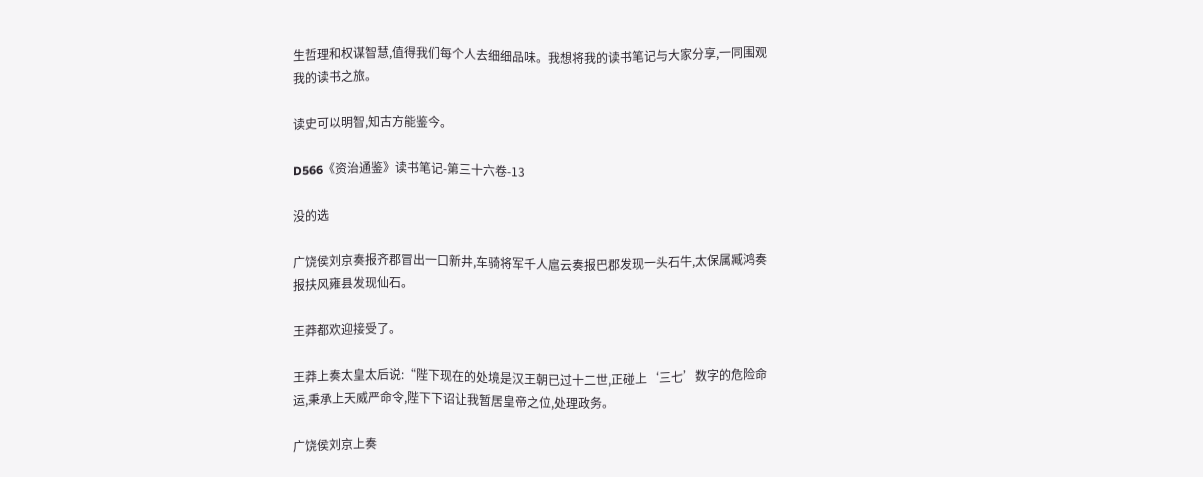生哲理和权谋智慧,值得我们每个人去细细品味。我想将我的读书笔记与大家分享,一同围观我的读书之旅。

读史可以明智,知古方能鉴今。

D566《资治通鉴》读书笔记-第三十六卷-13

没的选

广饶侯刘京奏报齐郡冒出一口新井,车骑将军千人扈云奏报巴郡发现一头石牛,太保属臧鸿奏报扶风雍县发现仙石。

王莽都欢迎接受了。

王莽上奏太皇太后说:“陛下现在的处境是汉王朝已过十二世,正碰上‘三七’数字的危险命运,秉承上天威严命令,陛下下诏让我暂居皇帝之位,处理政务。

广饶侯刘京上奏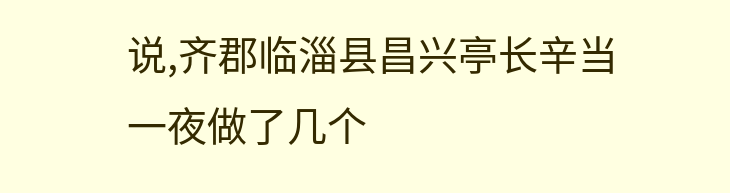说,齐郡临淄县昌兴亭长辛当一夜做了几个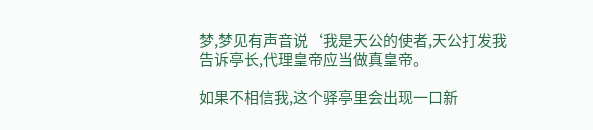梦,梦见有声音说‘我是天公的使者,天公打发我告诉亭长,代理皇帝应当做真皇帝。

如果不相信我,这个驿亭里会出现一口新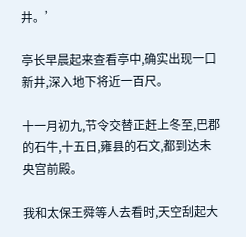井。’

亭长早晨起来查看亭中,确实出现一口新井,深入地下将近一百尺。

十一月初九,节令交替正赶上冬至,巴郡的石牛,十五日,雍县的石文,都到达未央宫前殿。

我和太保王舜等人去看时,天空刮起大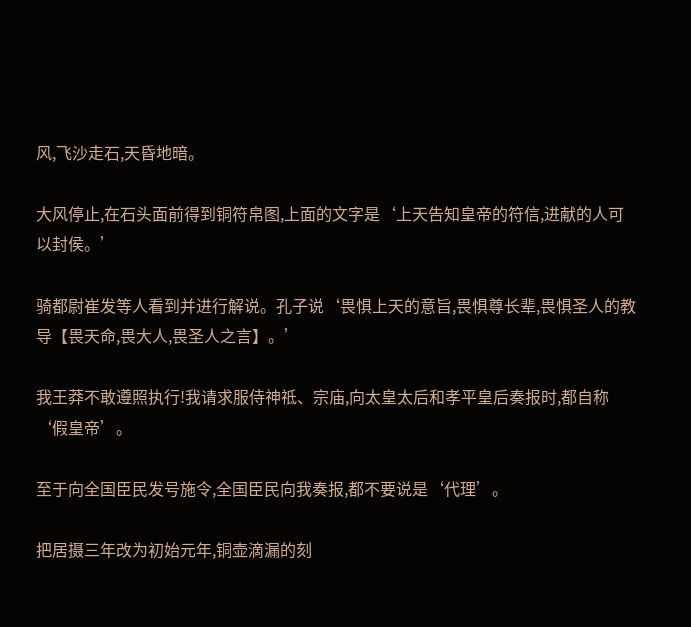风,飞沙走石,天昏地暗。

大风停止,在石头面前得到铜符帛图,上面的文字是‘上天告知皇帝的符信,进献的人可以封侯。’

骑都尉崔发等人看到并进行解说。孔子说‘畏惧上天的意旨,畏惧尊长辈,畏惧圣人的教导【畏天命,畏大人,畏圣人之言】。’

我王莽不敢遵照执行!我请求服侍神祗、宗庙,向太皇太后和孝平皇后奏报时,都自称‘假皇帝’。

至于向全国臣民发号施令,全国臣民向我奏报,都不要说是‘代理’。

把居摄三年改为初始元年,铜壶滴漏的刻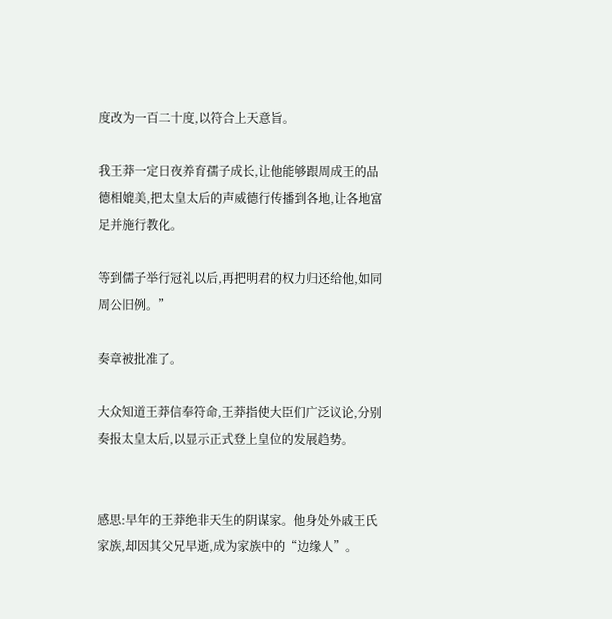度改为一百二十度,以符合上天意旨。

我王莽一定日夜养育孺子成长,让他能够跟周成王的品德相媲美,把太皇太后的声威德行传播到各地,让各地富足并施行教化。

等到儒子举行冠礼以后,再把明君的权力归还给他,如同周公旧例。”

奏章被批准了。

大众知道王莽信奉符命,王莽指使大臣们广泛议论,分别奏报太皇太后,以显示正式登上皇位的发展趋势。


感思:早年的王莽绝非天生的阴谋家。他身处外戚王氏家族,却因其父兄早逝,成为家族中的“边缘人”。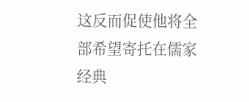这反而促使他将全部希望寄托在儒家经典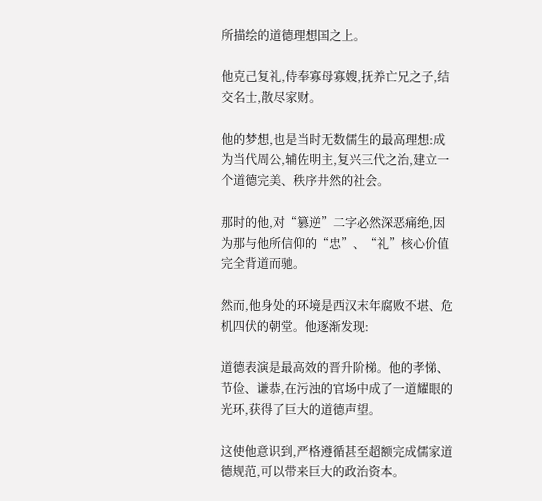所描绘的道德理想国之上。

他克己复礼,侍奉寡母寡嫂,抚养亡兄之子,结交名士,散尽家财。

他的梦想,也是当时无数儒生的最高理想:成为当代周公,辅佐明主,复兴三代之治,建立一个道德完美、秩序井然的社会。

那时的他,对“篡逆”二字必然深恶痛绝,因为那与他所信仰的“忠”、“礼”核心价值完全背道而驰。

然而,他身处的环境是西汉末年腐败不堪、危机四伏的朝堂。他逐渐发现:

道德表演是最高效的晋升阶梯。他的孝悌、节俭、谦恭,在污浊的官场中成了一道耀眼的光环,获得了巨大的道德声望。

这使他意识到,严格遵循甚至超额完成儒家道德规范,可以带来巨大的政治资本。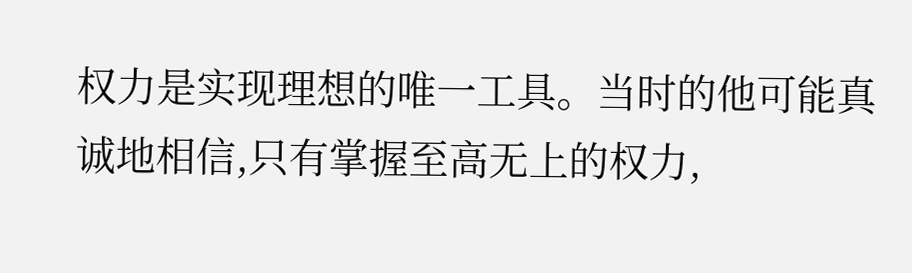权力是实现理想的唯一工具。当时的他可能真诚地相信,只有掌握至高无上的权力,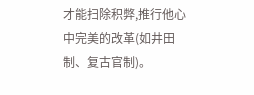才能扫除积弊,推行他心中完美的改革(如井田制、复古官制)。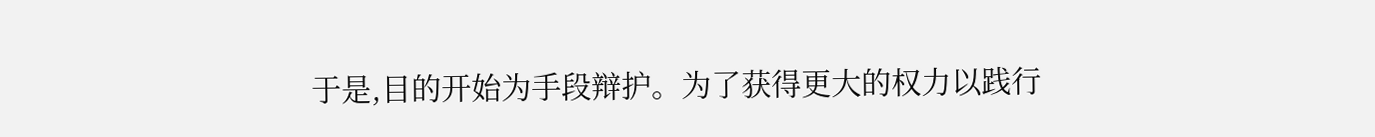于是,目的开始为手段辩护。为了获得更大的权力以践行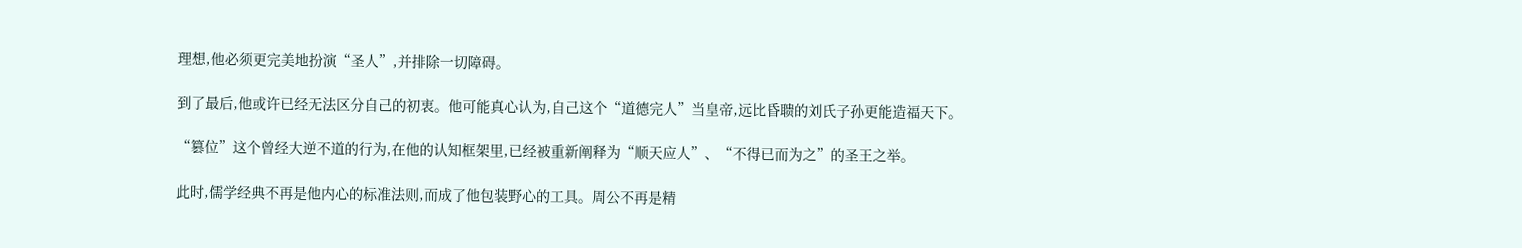理想,他必须更完美地扮演“圣人”,并排除一切障碍。

到了最后,他或许已经无法区分自己的初衷。他可能真心认为,自己这个“道德完人”当皇帝,远比昏聩的刘氏子孙更能造福天下。

“篡位”这个曾经大逆不道的行为,在他的认知框架里,已经被重新阐释为“顺天应人”、“不得已而为之”的圣王之举。

此时,儒学经典不再是他内心的标准法则,而成了他包装野心的工具。周公不再是精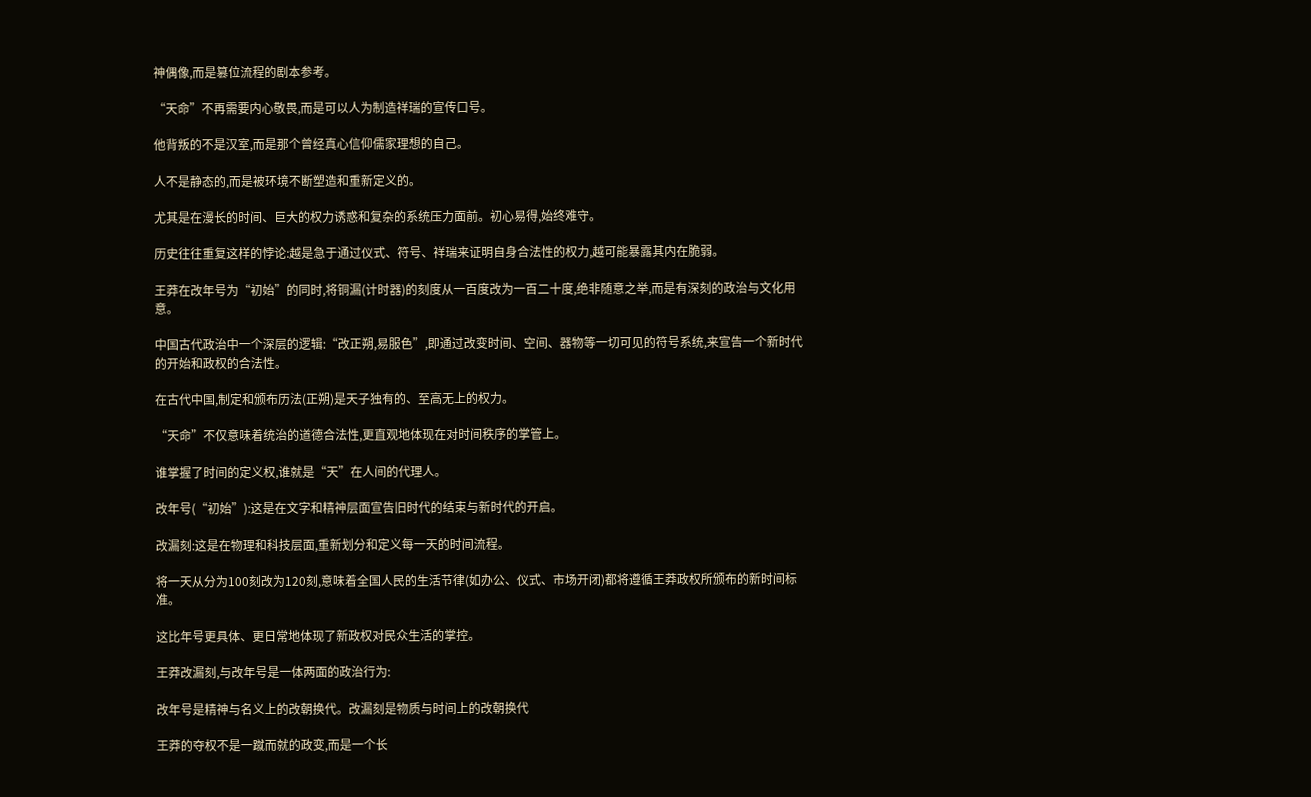神偶像,而是篡位流程的剧本参考。

“天命”不再需要内心敬畏,而是可以人为制造祥瑞的宣传口号。

他背叛的不是汉室,而是那个曾经真心信仰儒家理想的自己。

人不是静态的,而是被环境不断塑造和重新定义的。

尤其是在漫长的时间、巨大的权力诱惑和复杂的系统压力面前。初心易得,始终难守。

历史往往重复这样的悖论:越是急于通过仪式、符号、祥瑞来证明自身合法性的权力,越可能暴露其内在脆弱。

王莽在改年号为“初始”的同时,将铜漏(计时器)的刻度从一百度改为一百二十度,绝非随意之举,而是有深刻的政治与文化用意。

中国古代政治中一个深层的逻辑:“改正朔,易服色”,即通过改变时间、空间、器物等一切可见的符号系统,来宣告一个新时代的开始和政权的合法性。

在古代中国,制定和颁布历法(正朔)是天子独有的、至高无上的权力。

“天命”不仅意味着统治的道德合法性,更直观地体现在对时间秩序的掌管上。

谁掌握了时间的定义权,谁就是“天”在人间的代理人。

改年号(“初始”):这是在文字和精神层面宣告旧时代的结束与新时代的开启。

改漏刻:这是在物理和科技层面,重新划分和定义每一天的时间流程。

将一天从分为100刻改为120刻,意味着全国人民的生活节律(如办公、仪式、市场开闭)都将遵循王莽政权所颁布的新时间标准。

这比年号更具体、更日常地体现了新政权对民众生活的掌控。

王莽改漏刻,与改年号是一体两面的政治行为:

改年号是精神与名义上的改朝换代。改漏刻是物质与时间上的改朝换代

王莽的夺权不是一蹴而就的政变,而是一个长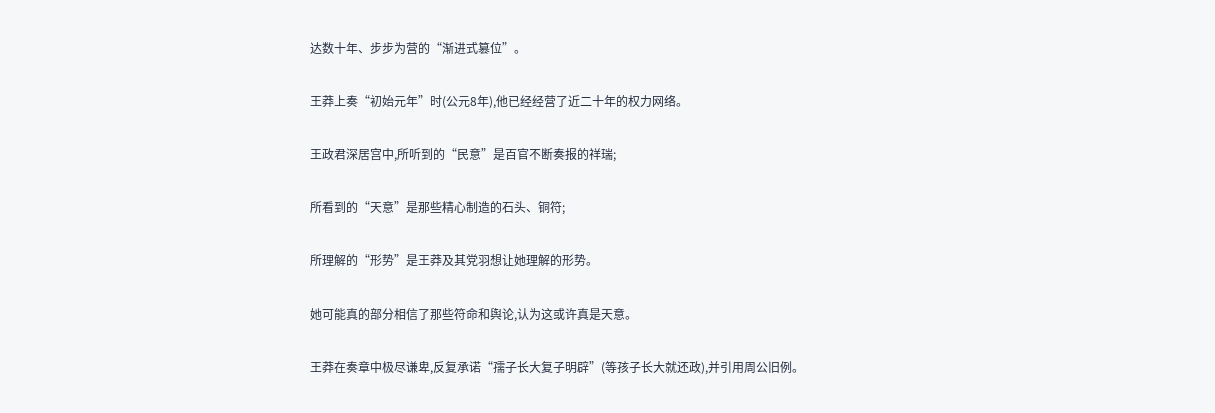达数十年、步步为营的“渐进式篡位”。

王莽上奏“初始元年”时(公元8年),他已经经营了近二十年的权力网络。

王政君深居宫中,所听到的“民意”是百官不断奏报的祥瑞;

所看到的“天意”是那些精心制造的石头、铜符;

所理解的“形势”是王莽及其党羽想让她理解的形势。

她可能真的部分相信了那些符命和舆论,认为这或许真是天意。

王莽在奏章中极尽谦卑,反复承诺“孺子长大复子明辟”(等孩子长大就还政),并引用周公旧例。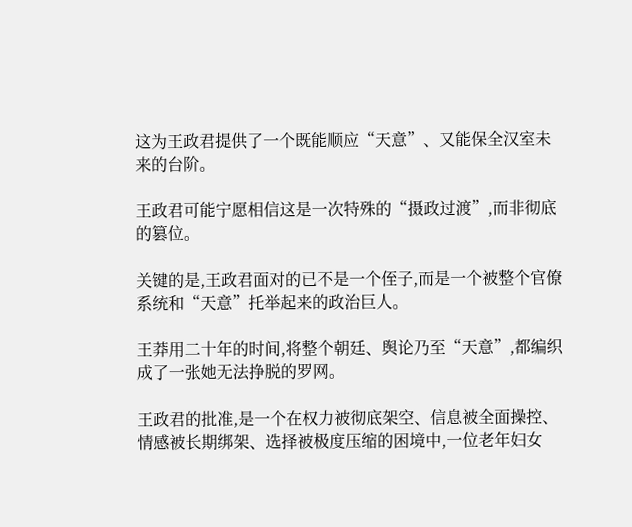这为王政君提供了一个既能顺应“天意”、又能保全汉室未来的台阶。

王政君可能宁愿相信这是一次特殊的“摄政过渡”,而非彻底的篡位。

关键的是,王政君面对的已不是一个侄子,而是一个被整个官僚系统和“天意”托举起来的政治巨人。

王莽用二十年的时间,将整个朝廷、舆论乃至“天意”,都编织成了一张她无法挣脱的罗网。

王政君的批准,是一个在权力被彻底架空、信息被全面操控、情感被长期绑架、选择被极度压缩的困境中,一位老年妇女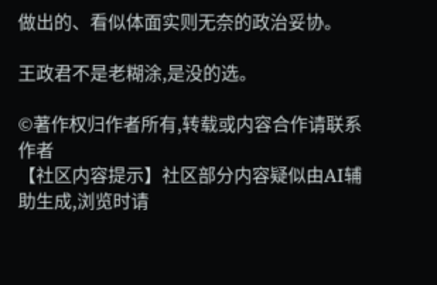做出的、看似体面实则无奈的政治妥协。

王政君不是老糊涂,是没的选。

©著作权归作者所有,转载或内容合作请联系作者
【社区内容提示】社区部分内容疑似由AI辅助生成,浏览时请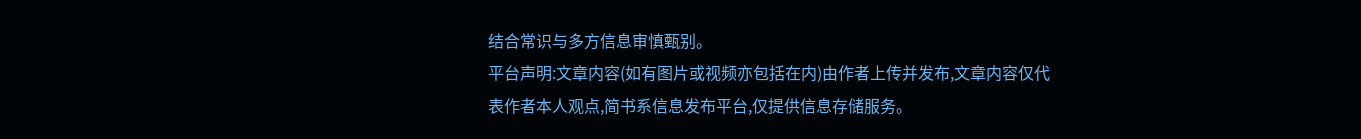结合常识与多方信息审慎甄别。
平台声明:文章内容(如有图片或视频亦包括在内)由作者上传并发布,文章内容仅代表作者本人观点,简书系信息发布平台,仅提供信息存储服务。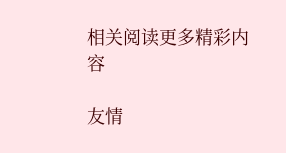相关阅读更多精彩内容

友情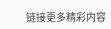链接更多精彩内容